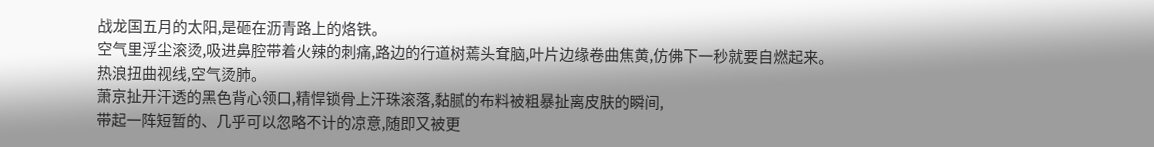战龙国五月的太阳,是砸在沥青路上的烙铁。
空气里浮尘滚烫,吸进鼻腔带着火辣的刺痛,路边的行道树蔫头耷脑,叶片边缘卷曲焦黄,仿佛下一秒就要自燃起来。
热浪扭曲视线,空气烫肺。
萧京扯开汗透的黑色背心领口,精悍锁骨上汗珠滚落,黏腻的布料被粗暴扯离皮肤的瞬间,
带起一阵短暂的、几乎可以忽略不计的凉意,随即又被更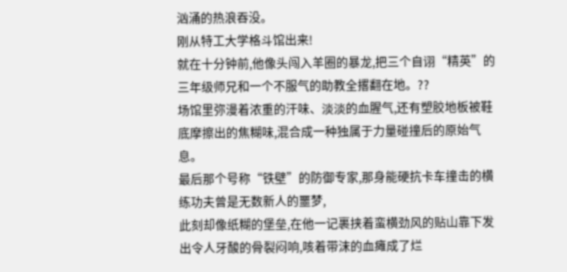汹涌的热浪吞没。
刚从特工大学格斗馆出来!
就在十分钟前,他像头闯入羊圈的暴龙,把三个自诩“精英”的三年级师兄和一个不服气的助教全撂翻在地。??
场馆里弥漫着浓重的汗味、淡淡的血腥气,还有塑胶地板被鞋底摩擦出的焦糊味,混合成一种独属于力量碰撞后的原始气息。
最后那个号称“铁壁”的防御专家,那身能硬抗卡车撞击的横练功夫曾是无数新人的噩梦,
此刻却像纸糊的堡垒,在他一记裹挟着蛮横劲风的贴山靠下发出令人牙酸的骨裂闷响,咳着带沫的血瘫成了烂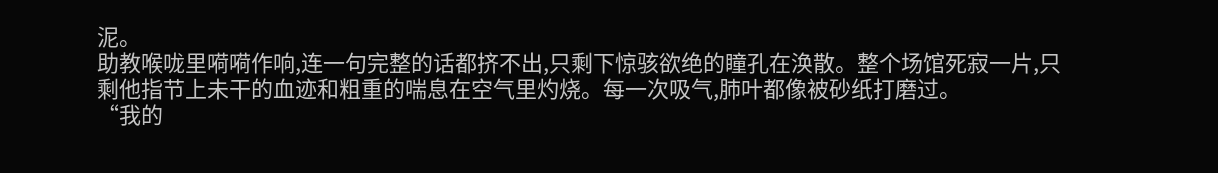泥。
助教喉咙里嗬嗬作响,连一句完整的话都挤不出,只剩下惊骇欲绝的瞳孔在涣散。整个场馆死寂一片,只剩他指节上未干的血迹和粗重的喘息在空气里灼烧。每一次吸气,肺叶都像被砂纸打磨过。
“我的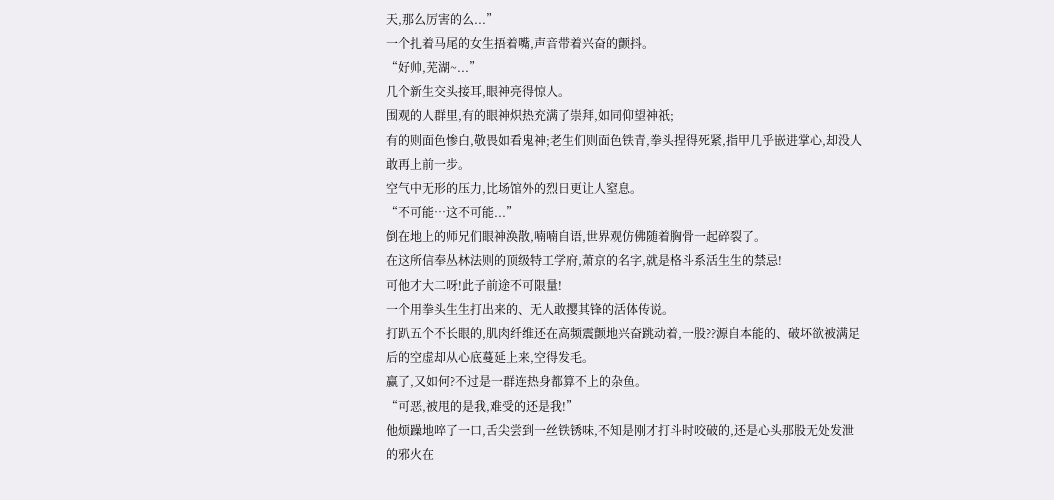天,那么厉害的么...”
一个扎着马尾的女生捂着嘴,声音带着兴奋的颤抖。
“好帅,芜湖~...”
几个新生交头接耳,眼神亮得惊人。
围观的人群里,有的眼神炽热充满了崇拜,如同仰望神祇;
有的则面色惨白,敬畏如看鬼神;老生们则面色铁青,拳头捏得死紧,指甲几乎嵌进掌心,却没人敢再上前一步。
空气中无形的压力,比场馆外的烈日更让人窒息。
“不可能…这不可能...”
倒在地上的师兄们眼神涣散,喃喃自语,世界观仿佛随着胸骨一起碎裂了。
在这所信奉丛林法则的顶级特工学府,萧京的名字,就是格斗系活生生的禁忌!
可他才大二呀!此子前途不可限量!
一个用拳头生生打出来的、无人敢撄其锋的活体传说。
打趴五个不长眼的,肌肉纤维还在高频震颤地兴奋跳动着,一股??源自本能的、破坏欲被满足后的空虚却从心底蔓延上来,空得发毛。
赢了,又如何?不过是一群连热身都算不上的杂鱼。
“可恶,被甩的是我,难受的还是我!”
他烦躁地啐了一口,舌尖尝到一丝铁锈味,不知是刚才打斗时咬破的,还是心头那股无处发泄的邪火在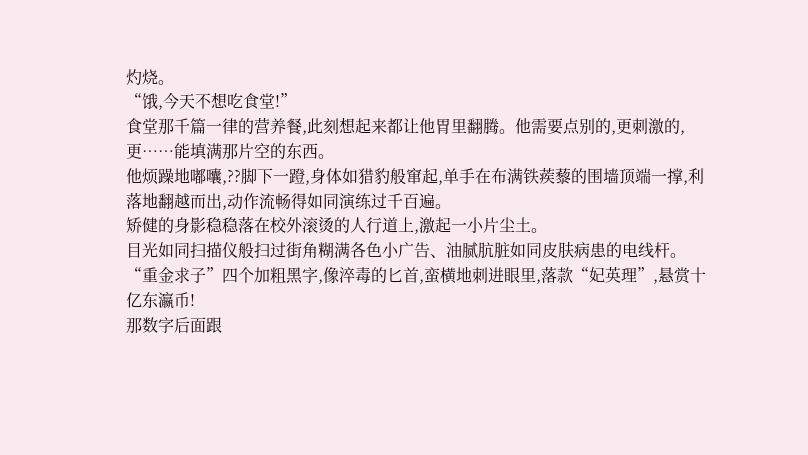灼烧。
“饿,今天不想吃食堂!”
食堂那千篇一律的营养餐,此刻想起来都让他胃里翻腾。他需要点别的,更刺激的,更……能填满那片空的东西。
他烦躁地嘟囔,??脚下一蹬,身体如猎豹般窜起,单手在布满铁蒺藜的围墙顶端一撑,利落地翻越而出,动作流畅得如同演练过千百遍。
矫健的身影稳稳落在校外滚烫的人行道上,激起一小片尘土。
目光如同扫描仪般扫过街角糊满各色小广告、油腻肮脏如同皮肤病患的电线杆。
“重金求子”四个加粗黑字,像淬毒的匕首,蛮横地刺进眼里,落款“妃英理”,悬赏十亿东瀛币!
那数字后面跟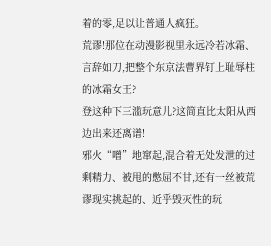着的零,足以让普通人疯狂。
荒谬!那位在动漫影视里永远冷若冰霜、言辞如刀,把整个东京法曹界钉上耻辱柱的冰霜女王?
登这种下三滥玩意儿?这简直比太阳从西边出来还离谱!
邪火“噌”地窜起,混合着无处发泄的过剩精力、被甩的憋屈不甘,还有一丝被荒谬现实挑起的、近乎毁灭性的玩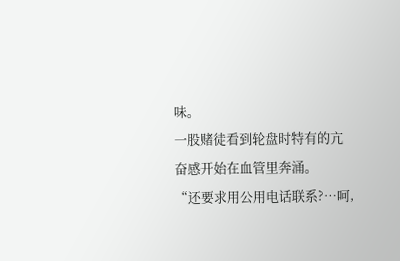味。
一股赌徒看到轮盘时特有的亢奋感开始在血管里奔涌。
“还要求用公用电话联系?…呵,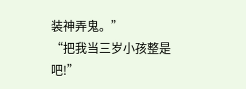装神弄鬼。”
“把我当三岁小孩整是吧!”